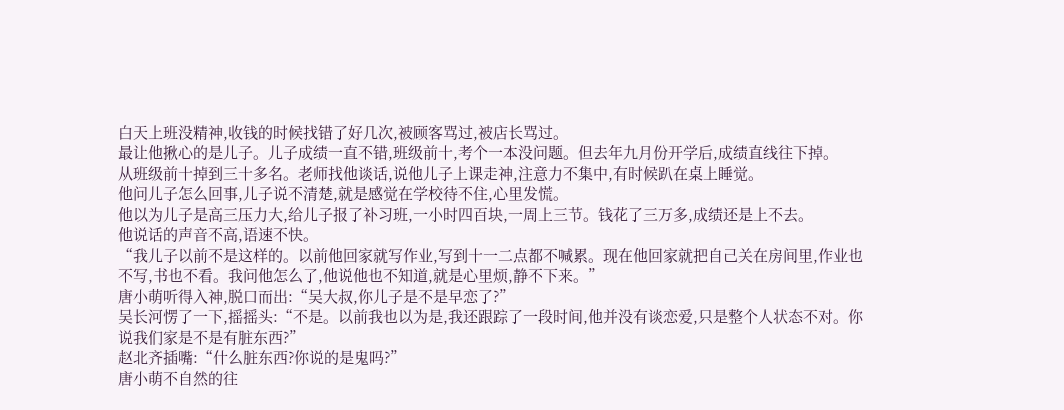白天上班没精神,收钱的时候找错了好几次,被顾客骂过,被店长骂过。
最让他揪心的是儿子。儿子成绩一直不错,班级前十,考个一本没问题。但去年九月份开学后,成绩直线往下掉。
从班级前十掉到三十多名。老师找他谈话,说他儿子上课走神,注意力不集中,有时候趴在桌上睡觉。
他问儿子怎么回事,儿子说不清楚,就是感觉在学校待不住,心里发慌。
他以为儿子是高三压力大,给儿子报了补习班,一小时四百块,一周上三节。钱花了三万多,成绩还是上不去。
他说话的声音不高,语速不快。
“我儿子以前不是这样的。以前他回家就写作业,写到十一二点都不喊累。现在他回家就把自己关在房间里,作业也不写,书也不看。我问他怎么了,他说他也不知道,就是心里烦,静不下来。”
唐小萌听得入神,脱口而出:“吴大叔,你儿子是不是早恋了?”
吴长河愣了一下,摇摇头:“不是。以前我也以为是,我还跟踪了一段时间,他并没有谈恋爱,只是整个人状态不对。你说我们家是不是有脏东西?”
赵北齐插嘴:“什么脏东西?你说的是鬼吗?”
唐小萌不自然的往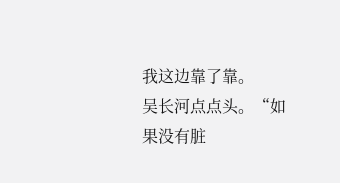我这边靠了靠。
吴长河点点头。“如果没有脏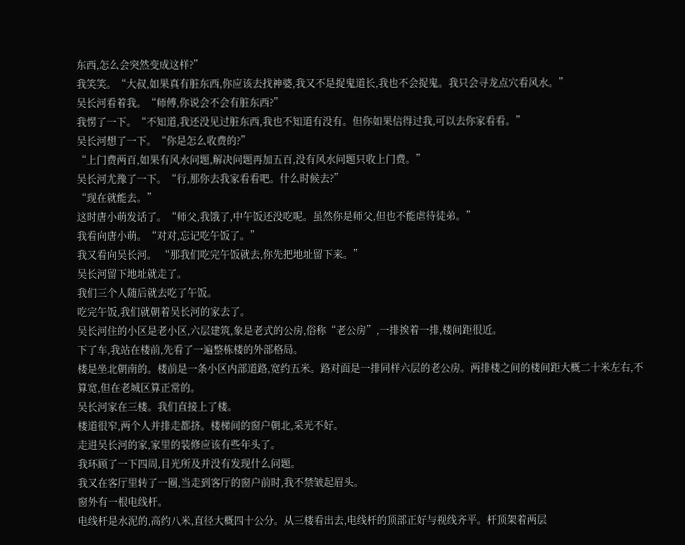东西,怎么会突然变成这样?”
我笑笑。“大叔,如果真有脏东西,你应该去找神婆,我又不是捉鬼道长,我也不会捉鬼。我只会寻龙点穴看风水。”
吴长河看着我。“师傅,你说会不会有脏东西?”
我愣了一下。“不知道,我还没见过脏东西,我也不知道有没有。但你如果信得过我,可以去你家看看。”
吴长河想了一下。“你是怎么收费的?”
“上门费两百,如果有风水问题,解决问题再加五百,没有风水问题只收上门费。”
吴长河尤豫了一下。“行,那你去我家看看吧。什么时候去?”
“现在就能去。”
这时唐小萌发话了。“师父,我饿了,中午饭还没吃呢。虽然你是师父,但也不能虐待徒弟。”
我看向唐小萌。“对对,忘记吃午饭了。”
我又看向吴长河。 “那我们吃完午饭就去,你先把地址留下来。”
吴长河留下地址就走了。
我们三个人随后就去吃了午饭。
吃完午饭,我们就朝着吴长河的家去了。
吴长河住的小区是老小区,六层建筑,象是老式的公房,俗称“老公房”,一排挨着一排,楼间距很近。
下了车,我站在楼前,先看了一遍整栋楼的外部格局。
楼是坐北朝南的。楼前是一条小区内部道路,宽约五米。路对面是一排同样六层的老公房。两排楼之间的楼间距大概二十米左右,不算宽,但在老城区算正常的。
吴长河家在三楼。我们直接上了楼。
楼道很窄,两个人并排走都挤。楼梯间的窗户朝北,采光不好。
走进吴长河的家,家里的装修应该有些年头了。
我环顾了一下四周,目光所及并没有发现什么问题。
我又在客厅里转了一圈,当走到客厅的窗户前时,我不禁皱起眉头。
窗外有一根电线杆。
电线杆是水泥的,高约八米,直径大概四十公分。从三楼看出去,电线杆的顶部正好与视线齐平。杆顶架着两层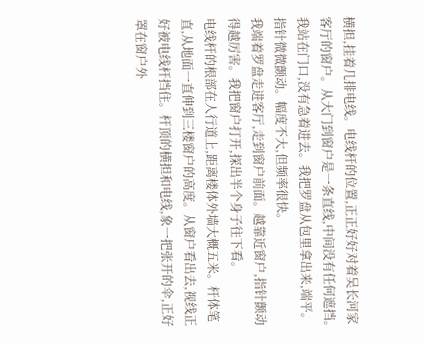横担,挂着几排电线。电线杆的位置,正正好好对着吴长河家客厅的窗户。从大门到窗户是一条直线,中间没有任何遮挡。
我站在门口,没有急着进去。我把罗盘从包里拿出来,端平。
指针微微颤动。幅度不大,但频率很快。
我端着罗盘走进客厅,走到窗户前面。越靠近窗户,指针颤动得越厉害。我把窗户打开,探出半个身子往下看。
电线杆的根部在人行道上,距离楼体外墙大概五米。杆体笔直,从地面一直伸到三楼窗户的高度。从窗户看出去,视线正好被电线杆挡住。杆顶的横担和电线,象一把张开的伞,正好罩在窗户外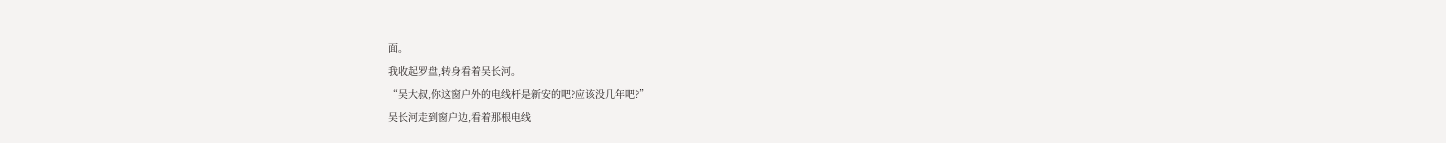面。
我收起罗盘,转身看着吴长河。
“吴大叔,你这窗户外的电线杆是新安的吧?应该没几年吧?”
吴长河走到窗户边,看着那根电线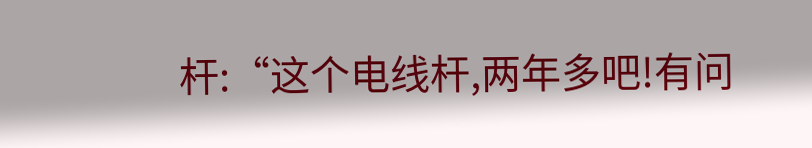杆:“这个电线杆,两年多吧!有问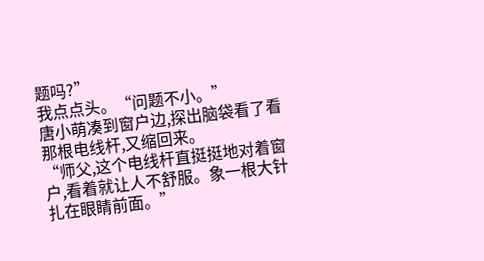题吗?”
我点点头。“问题不小。”
唐小萌凑到窗户边,探出脑袋看了看那根电线杆,又缩回来。
“师父,这个电线杆直挺挺地对着窗户,看着就让人不舒服。象一根大针扎在眼睛前面。”